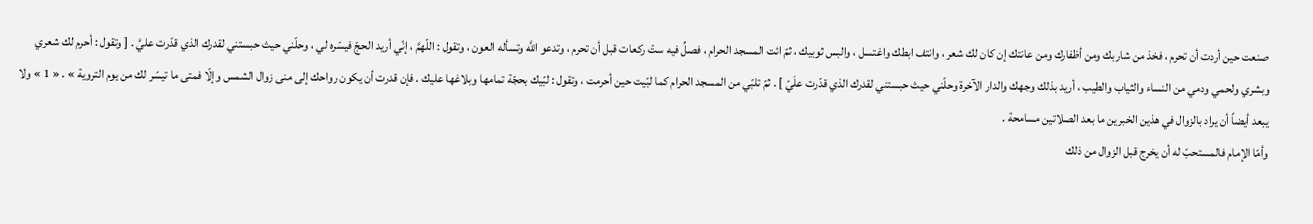صنعت حين أردت أن تحرم ، فخذ من شاربك ومن أظفارك ومن عانتك إن كان لك شعر ، وانتف ابطك واغتسل ، والبس ثوبيك ، ثمّ ائت المسجد الحرام ، فصلِّ فيه ستّ ركعات قبل أن تحرم ، وتدعو اللَّه وتسأله العون ، وتقول : اللّهمَّ ، إنّي أريد الحجّ فيسّره لي ، وحلّني حيث حبستني لقدرك الذي قدّرت عليَّ . [ وتقول : أحرم لك شعري وبشري ولحمي ودمي من النساء والثياب والطيب ، أريد بذلك وجهك والدار الآخرة وحلّني حيث حبستني لقدرك الذي قدّرت علَيّ ] . ثمّ تلبّي من المسجد الحرام كما لبّيت حين أحرمت ، وتقول : لبّيك بحجّة تمامها وبلاغها عليك . فإن قدرت أن يكون رواحك إلى منى زوال الشمس وإلّا فمتى ما تيسّر لك من يوم التروية » . « 1 » ولا يبعد أيضاً أن يراد بالزوال في هذين الخبرين ما بعد الصلاتين مسامحة .
وأمّا الإمام فالمستحبّ له أن يخرج قبل الزوال من ذلك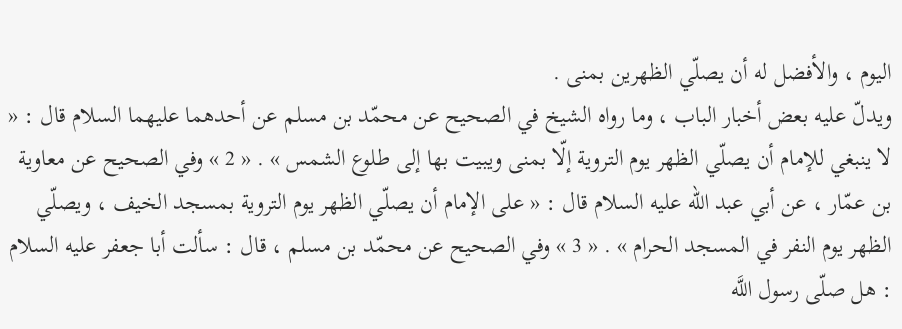اليوم ، والأفضل له أن يصلّي الظهرين بمنى .
ويدلّ عليه بعض أخبار الباب ، وما رواه الشيخ في الصحيح عن محمّد بن مسلم عن أحدهما عليهما السلام قال : « لا ينبغي للإمام أن يصلّي الظهر يوم التروية إلّا بمنى ويبيت بها إلى طلوع الشمس » . « 2 » وفي الصحيح عن معاوية بن عمّار ، عن أبي عبد اللّه عليه السلام قال : « على الإمام أن يصلّي الظهر يوم التروية بمسجد الخيف ، ويصلّي الظهر يوم النفر في المسجد الحرام » . « 3 » وفي الصحيح عن محمّد بن مسلم ، قال : سألت أبا جعفر عليه السلام : هل صلّى رسول اللَّه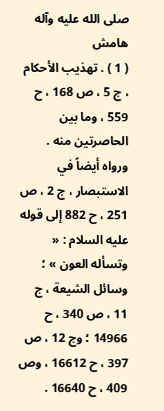صلى الله عليه وآله
هامش
( 1 ) . تهذيب الأحكام ، ج 5 ، ص 168 ، ح 559 ، وما بين الحاصرتين منه . ورواه أيضاً في الاستبصار ، ج 2 ، ص 251 ، ح 882 إلى قوله عليه السلام : « وتسأله العون » ؛ وسائل الشيعة ، ج 11 ، ص 340 ، ح 14966 ؛ وج 12 ، ص 397 ، ح 16612 ، وص 409 ، ح 16640 .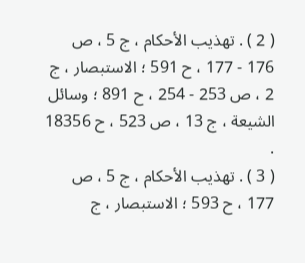( 2 ) . تهذيب الأحكام ، ج 5 ، ص 176 - 177 ، ح 591 ؛ الاستبصار ، ج 2 ، ص 253 - 254 ، ح 891 ؛ وسائل الشيعة ، ج 13 ، ص 523 ، ح 18356 .
( 3 ) . تهذيب الأحكام ، ج 5 ، ص 177 ، ح 593 ؛ الاستبصار ، ج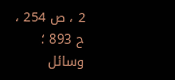2 ، ص 254 ، ح 893 ؛ وسائل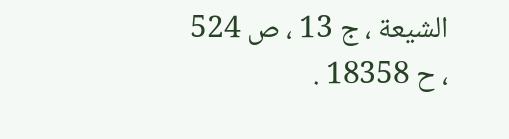الشيعة ، ج 13 ، ص 524 ، ح 18358 .